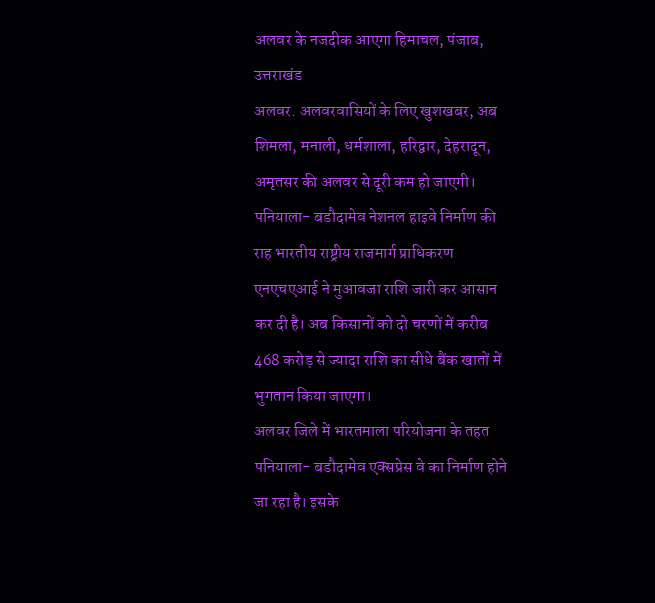अलवर के नजदीक आएगा हिमाचल, पंजाब, उत्तराखंड
अलवर. अलवरवासियों के लिए खुशखबर, अब शिमला, मनाली, धर्मशाला, हरिद्वार, देहरादून, अमृतसर की अलवर से दूरी कम हो जाएगी। पनियाला- बडौदामेव नेशनल हाइवे निर्माण की राह भारतीय राष्ट्रीय राजमार्ग प्राधिकरण एनएचएआई ने मुआवजा राशि जारी कर आसान कर दी है। अब किसानों को दो चरणों में करीब 468 करोड़ से ज्यादा राशि का सीधे बैंक खातों में भुगतान किया जाएगा।
अलवर जिले में भारतमाला परियोजना के तहत पनियाला- बडौदामेव एक्सप्रेस वे का निर्माण होने जा रहा है। इसके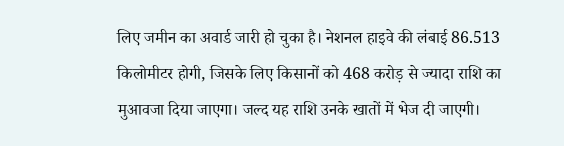लिए जमीन का अवार्ड जारी हो चुका है। नेशनल हाइवे की लंबाई 86.513 किलोमीटर होगी, जिसके लिए किसानों को 468 करोड़ से ज्यादा राशि का मुआवजा दिया जाएगा। जल्द यह राशि उनके खातों में भेज दी जाएगी।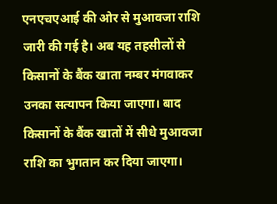एनएचएआई की ओर से मुआवजा राशि जारी की गई है। अब यह तहसीलों से किसानों के बैंक खाता नम्बर मंगवाकर उनका सत्यापन किया जाएगा। बाद किसानों के बैंक खातों में सीधे मुआवजा राशि का भुगतान कर दिया जाएगा।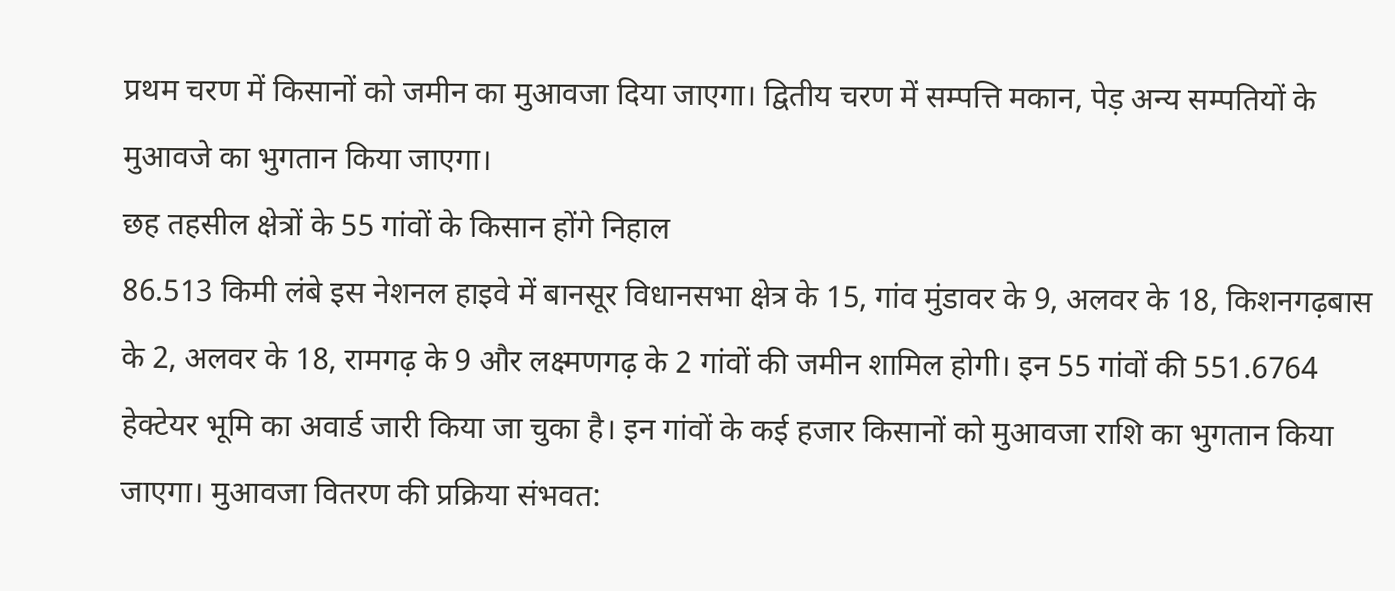प्रथम चरण में किसानों को जमीन का मुआवजा दिया जाएगा। द्वितीय चरण में सम्पत्ति मकान, पेड़ अन्य सम्पतियों के मुआवजे का भुगतान किया जाएगा।
छह तहसील क्षेत्रों के 55 गांवों के किसान होंगे निहाल
86.513 किमी लंबे इस नेशनल हाइवे में बानसूर विधानसभा क्षेत्र के 15, गांव मुंडावर के 9, अलवर के 18, किशनगढ़बास के 2, अलवर के 18, रामगढ़ के 9 और लक्ष्मणगढ़ के 2 गांवों की जमीन शामिल होगी। इन 55 गांवों की 551.6764 हेक्टेयर भूमि का अवार्ड जारी किया जा चुका है। इन गांवों के कई हजार किसानों को मुआवजा राशि का भुगतान किया जाएगा। मुआवजा वितरण की प्रक्रिया संभवत: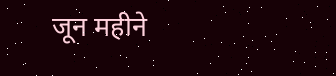जून महीने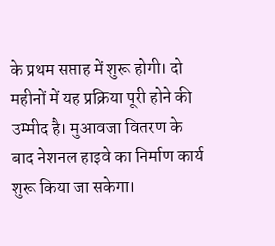के प्रथम सप्ताह में शुरू होगी। दो महीनों में यह प्रक्रिया पूरी होने की उम्मीद है। मुआवजा वितरण के बाद नेशनल हाइवे का निर्माण कार्य शुरू किया जा सकेगा।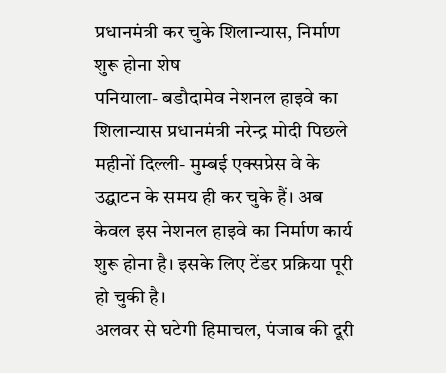प्रधानमंत्री कर चुके शिलान्यास, निर्माण शुरू होना शेष
पनियाला- बडौदामेव नेशनल हाइवे का शिलान्यास प्रधानमंत्री नरेन्द्र मोदी पिछले महीनों दिल्ली- मुम्बई एक्सप्रेस वे के उद्घाटन के समय ही कर चुके हैं। अब केवल इस नेशनल हाइवे का निर्माण कार्य शुरू होना है। इसके लिए टेंडर प्रक्रिया पूरी हो चुकी है।
अलवर से घटेगी हिमाचल, पंजाब की दूरी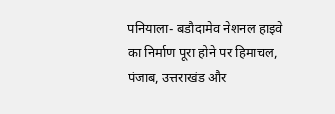पनियाला- बडौदामेव नेशनल हाइवे का निर्माण पूरा होने पर हिमाचल, पंजाब, उत्तराखंड और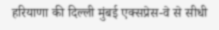हरियाणा की दिल्ली मुंबई एक्सप्रेस-वे से सीधी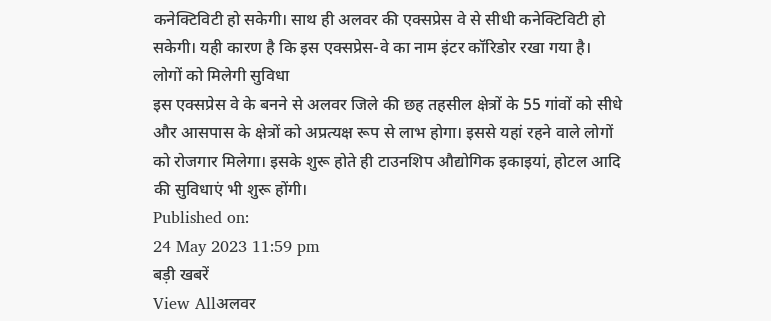कनेक्टिविटी हो सकेगी। साथ ही अलवर की एक्सप्रेस वे से सीधी कनेक्टिविटी हो सकेगी। यही कारण है कि इस एक्सप्रेस-वे का नाम इंटर कॉरिडोर रखा गया है।
लोगों को मिलेगी सुविधा
इस एक्सप्रेस वे के बनने से अलवर जिले की छह तहसील क्षेत्रों के 55 गांवों को सीधे और आसपास के क्षेत्रों को अप्रत्यक्ष रूप से लाभ होगा। इससे यहां रहने वाले लोगों को रोजगार मिलेगा। इसके शुरू होते ही टाउनशिप औद्योगिक इकाइयां, होटल आदि की सुविधाएं भी शुरू होंगी।
Published on:
24 May 2023 11:59 pm
बड़ी खबरें
View Allअलवर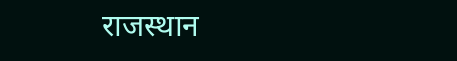राजस्थान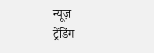न्यूज़
ट्रेंडिंग